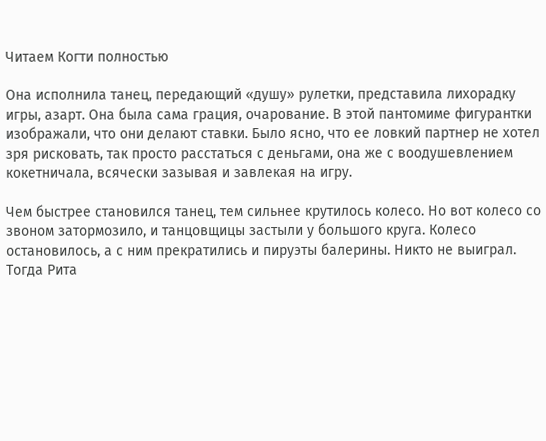Читаем Когти полностью

Она исполнила танец, передающий «душу» рулетки, представила лихорадку игры, азарт. Она была сама грация, очарование. В этой пантомиме фигурантки изображали, что они делают ставки. Было ясно, что ее ловкий партнер не хотел зря рисковать, так просто расстаться с деньгами, она же с воодушевлением кокетничала, всячески зазывая и завлекая на игру.

Чем быстрее становился танец, тем сильнее крутилось колесо. Но вот колесо со звоном затормозило, и танцовщицы застыли у большого круга. Колесо остановилось, а с ним прекратились и пируэты балерины. Никто не выиграл. Тогда Рита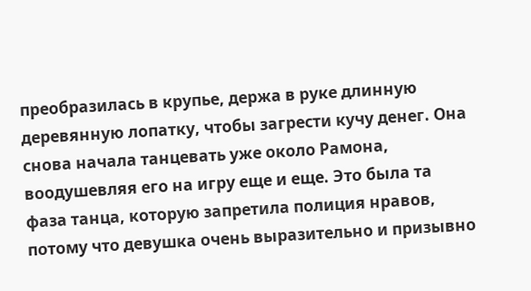преобразилась в крупье, держа в руке длинную деревянную лопатку, чтобы загрести кучу денег. Она снова начала танцевать уже около Рамона, воодушевляя его на игру еще и еще. Это была та фаза танца, которую запретила полиция нравов, потому что девушка очень выразительно и призывно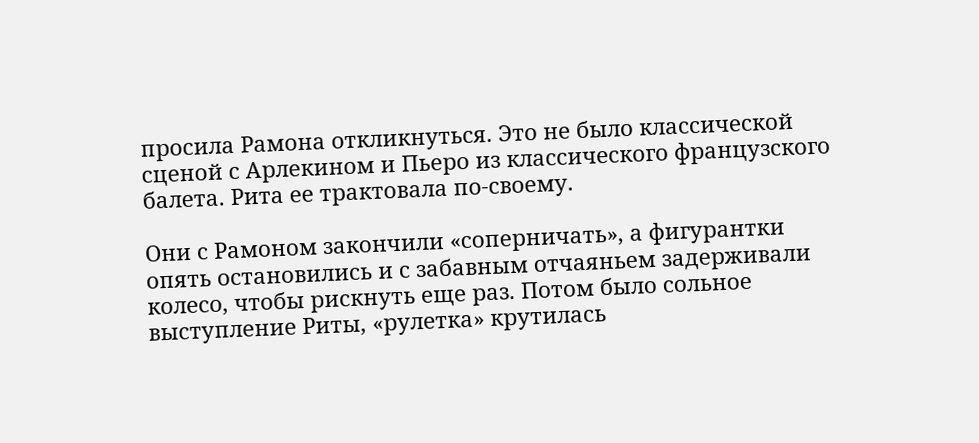просила Рамона откликнуться. Это не было классической сценой с Арлекином и Пьеро из классического французского балета. Рита ее трактовала по-своему.

Они с Рамоном закончили «соперничать», а фигурантки опять остановились и с забавным отчаяньем задерживали колесо, чтобы рискнуть еще раз. Потом было сольное выступление Риты, «рулетка» крутилась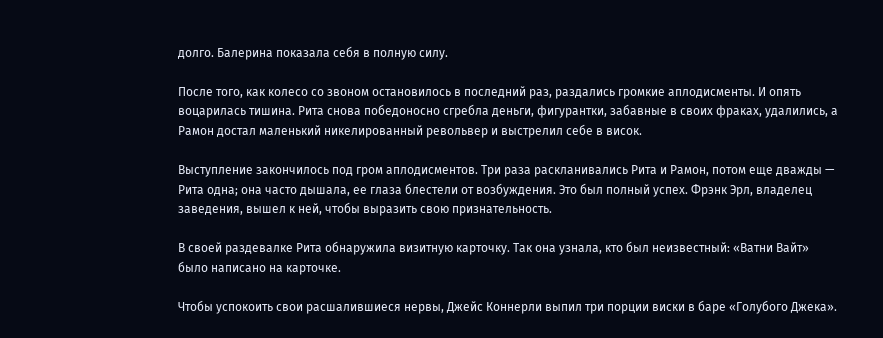долго. Балерина показала себя в полную силу.

После того, как колесо со звоном остановилось в последний раз, раздались громкие аплодисменты. И опять воцарилась тишина. Рита снова победоносно сгребла деньги, фигурантки, забавные в своих фраках, удалились, а Рамон достал маленький никелированный револьвер и выстрелил себе в висок.

Выступление закончилось под гром аплодисментов. Три раза раскланивались Рита и Рамон, потом еще дважды — Рита одна; она часто дышала, ее глаза блестели от возбуждения. Это был полный успех. Фрэнк Эрл, владелец заведения, вышел к ней, чтобы выразить свою признательность.

В своей раздевалке Рита обнаружила визитную карточку. Так она узнала, кто был неизвестный: «Ватни Вайт» было написано на карточке.

Чтобы успокоить свои расшалившиеся нервы, Джейс Коннерли выпил три порции виски в баре «Голубого Джека».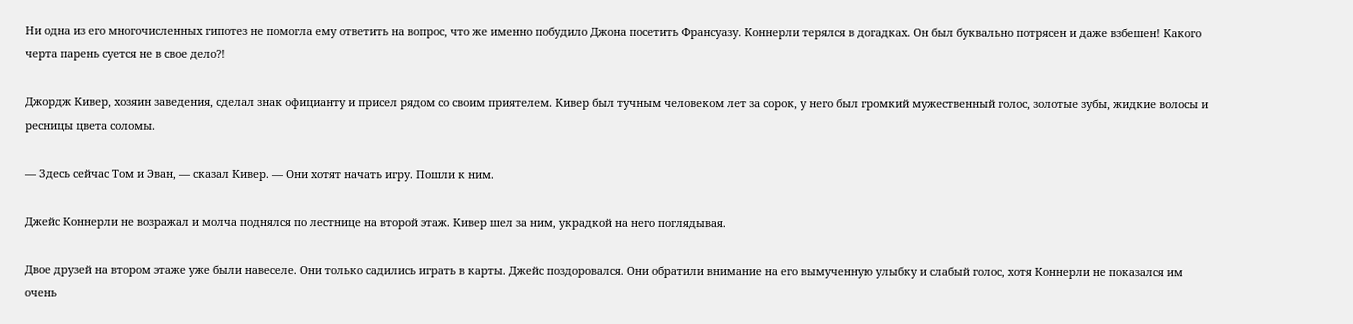Ни одна из его многочисленных гипотез не помогла ему ответить на вопрос, что же именно побудило Джона посетить Франсуазу. Коннерли терялся в догадках. Он был буквально потрясен и даже взбешен! Какого черта парень суется не в свое дело?!

Джордж Кивер, хозяин заведения, сделал знак официанту и присел рядом со своим приятелем. Кивер был тучным человеком лет за сорок, у него был громкий мужественный голос, золотые зубы, жидкие волосы и ресницы цвета соломы.

— Здесь сейчас Том и Эван, — сказал Кивер. — Они хотят начать игру. Пошли к ним.

Джейс Коннерли не возражал и молча поднялся по лестнице на второй этаж. Кивер шел за ним, украдкой на него поглядывая.

Двое друзей на втором этаже уже были навеселе. Они только садились играть в карты. Джейс поздоровался. Они обратили внимание на его вымученную улыбку и слабый голос, хотя Коннерли не показался им очень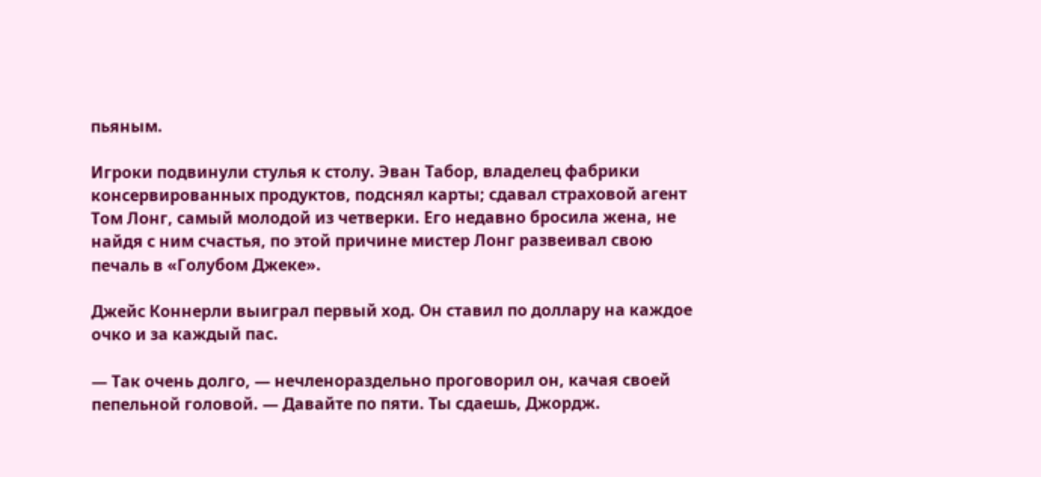пьяным.

Игроки подвинули стулья к столу. Эван Табор, владелец фабрики консервированных продуктов, подснял карты; сдавал страховой агент Том Лонг, самый молодой из четверки. Его недавно бросила жена, не найдя с ним счастья, по этой причине мистер Лонг развеивал свою печаль в «Голубом Джеке».

Джейс Коннерли выиграл первый ход. Он ставил по доллару на каждое очко и за каждый пас.

— Так очень долго, — нечленораздельно проговорил он, качая своей пепельной головой. — Давайте по пяти. Ты сдаешь, Джордж.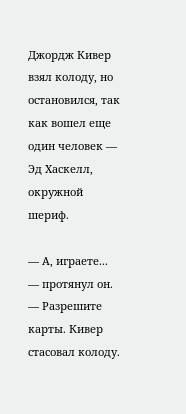Джордж Кивер взял колоду, но остановился, так как вошел еще один человек — Эд Хаскелл, окружной шериф.

— А, играете... — протянул он. — Разрешите карты. Кивер стасовал колоду.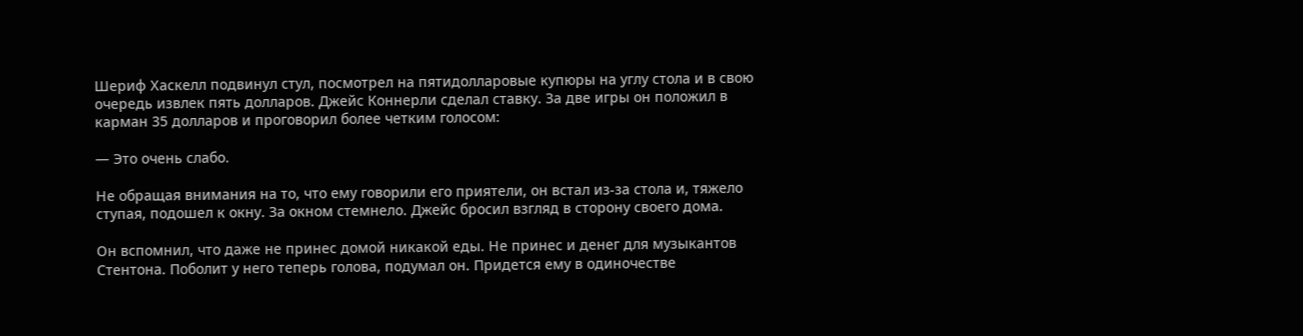Шериф Хаскелл подвинул стул, посмотрел на пятидолларовые купюры на углу стола и в свою очередь извлек пять долларов. Джейс Коннерли сделал ставку. За две игры он положил в карман 35 долларов и проговорил более четким голосом:

— Это очень слабо.

Не обращая внимания на то, что ему говорили его приятели, он встал из-за стола и, тяжело ступая, подошел к окну. За окном стемнело. Джейс бросил взгляд в сторону своего дома.

Он вспомнил, что даже не принес домой никакой еды. Не принес и денег для музыкантов Стентона. Поболит у него теперь голова, подумал он. Придется ему в одиночестве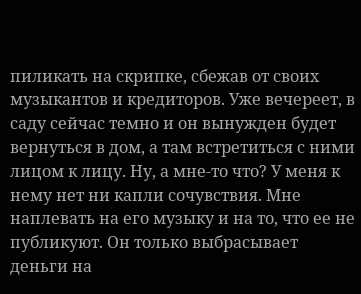пиликать на скрипке, сбежав от своих музыкантов и кредиторов. Уже вечереет, в саду сейчас темно и он вынужден будет вернуться в дом, а там встретиться с ними лицом к лицу. Ну, а мне-то что? У меня к нему нет ни капли сочувствия. Мне наплевать на его музыку и на то, что ее не публикуют. Он только выбрасывает деньги на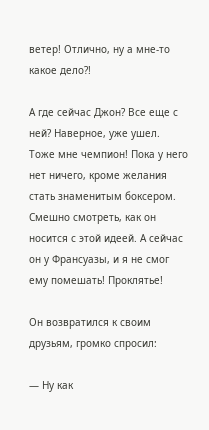ветер! Отлично, ну а мне-то какое дело?!

А где сейчас Джон? Все еще с ней? Наверное, уже ушел. Тоже мне чемпион! Пока у него нет ничего, кроме желания стать знаменитым боксером. Смешно смотреть, как он носится с этой идеей. А сейчас он у Франсуазы, и я не смог ему помешать! Проклятье!

Он возвратился к своим друзьям, громко спросил:

— Ну как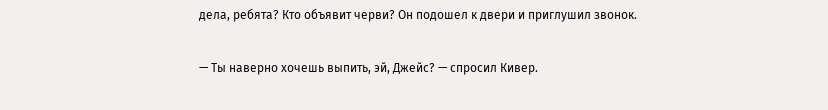дела, ребята? Кто объявит черви? Он подошел к двери и приглушил звонок.

— Ты наверно хочешь выпить, эй, Джейс? — спросил Кивер.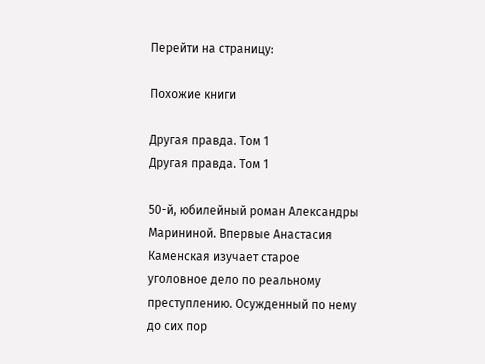Перейти на страницу:

Похожие книги

Другая правда. Том 1
Другая правда. Том 1

50-й, юбилейный роман Александры Марининой. Впервые Анастасия Каменская изучает старое уголовное дело по реальному преступлению. Осужденный по нему до сих пор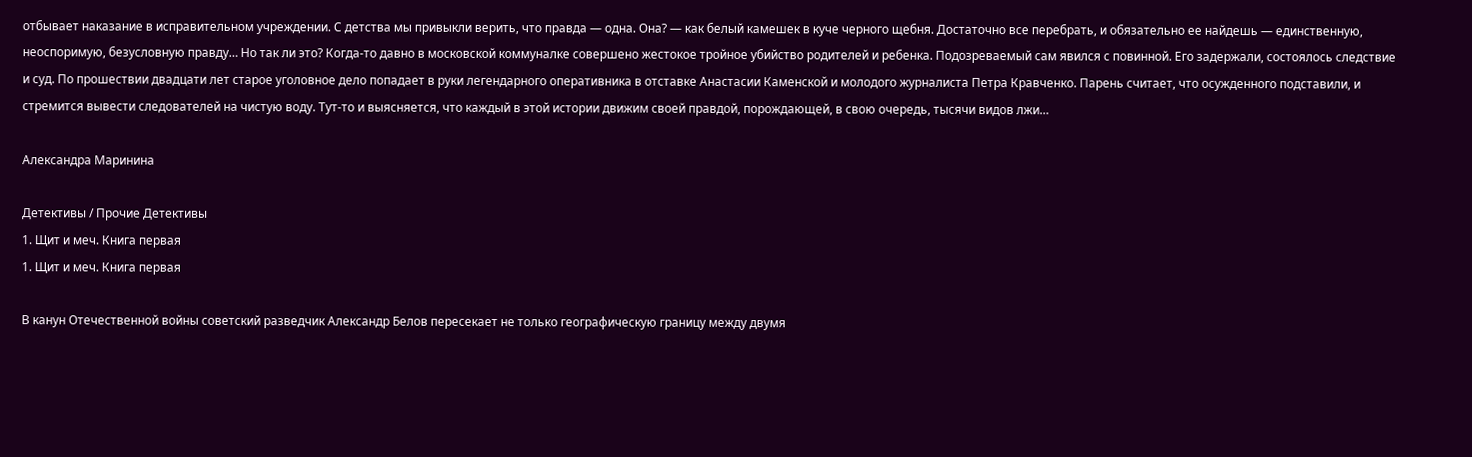отбывает наказание в исправительном учреждении. С детства мы привыкли верить, что правда — одна. Она? — как белый камешек в куче черного щебня. Достаточно все перебрать, и обязательно ее найдешь — единственную, неоспоримую, безусловную правду… Но так ли это? Когда-то давно в московской коммуналке совершено жестокое тройное убийство родителей и ребенка. Подозреваемый сам явился с повинной. Его задержали, состоялось следствие и суд. По прошествии двадцати лет старое уголовное дело попадает в руки легендарного оперативника в отставке Анастасии Каменской и молодого журналиста Петра Кравченко. Парень считает, что осужденного подставили, и стремится вывести следователей на чистую воду. Тут-то и выясняется, что каждый в этой истории движим своей правдой, порождающей, в свою очередь, тысячи видов лжи…

Александра Маринина

Детективы / Прочие Детективы
1. Щит и меч. Книга первая
1. Щит и меч. Книга первая

В канун Отечественной войны советский разведчик Александр Белов пересекает не только географическую границу между двумя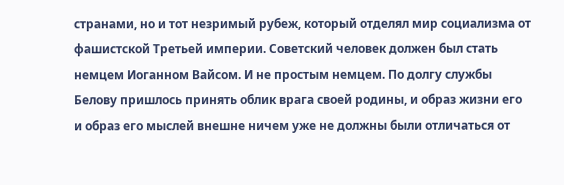странами, но и тот незримый рубеж, который отделял мир социализма от фашистской Третьей империи. Советский человек должен был стать немцем Иоганном Вайсом. И не простым немцем. По долгу службы Белову пришлось принять облик врага своей родины, и образ жизни его и образ его мыслей внешне ничем уже не должны были отличаться от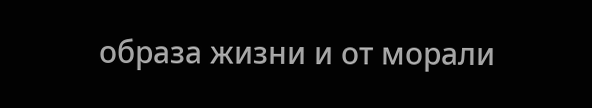образа жизни и от морали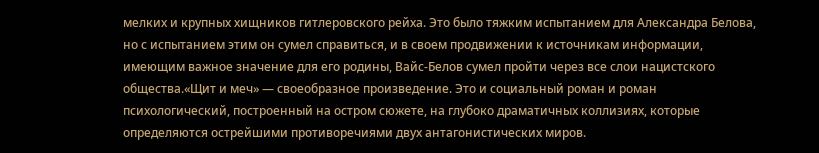мелких и крупных хищников гитлеровского рейха. Это было тяжким испытанием для Александра Белова, но с испытанием этим он сумел справиться, и в своем продвижении к источникам информации, имеющим важное значение для его родины, Вайс-Белов сумел пройти через все слои нацистского общества.«Щит и меч» — своеобразное произведение. Это и социальный роман и роман психологический, построенный на остром сюжете, на глубоко драматичных коллизиях, которые определяются острейшими противоречиями двух антагонистических миров.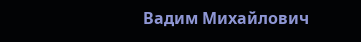Вадим Михайлович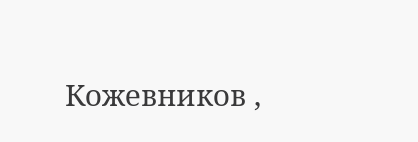Кожевников ,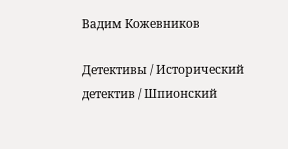Вадим Кожевников

Детективы / Исторический детектив / Шпионский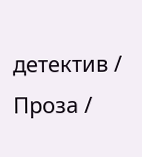детектив / Проза /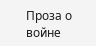Проза о войне